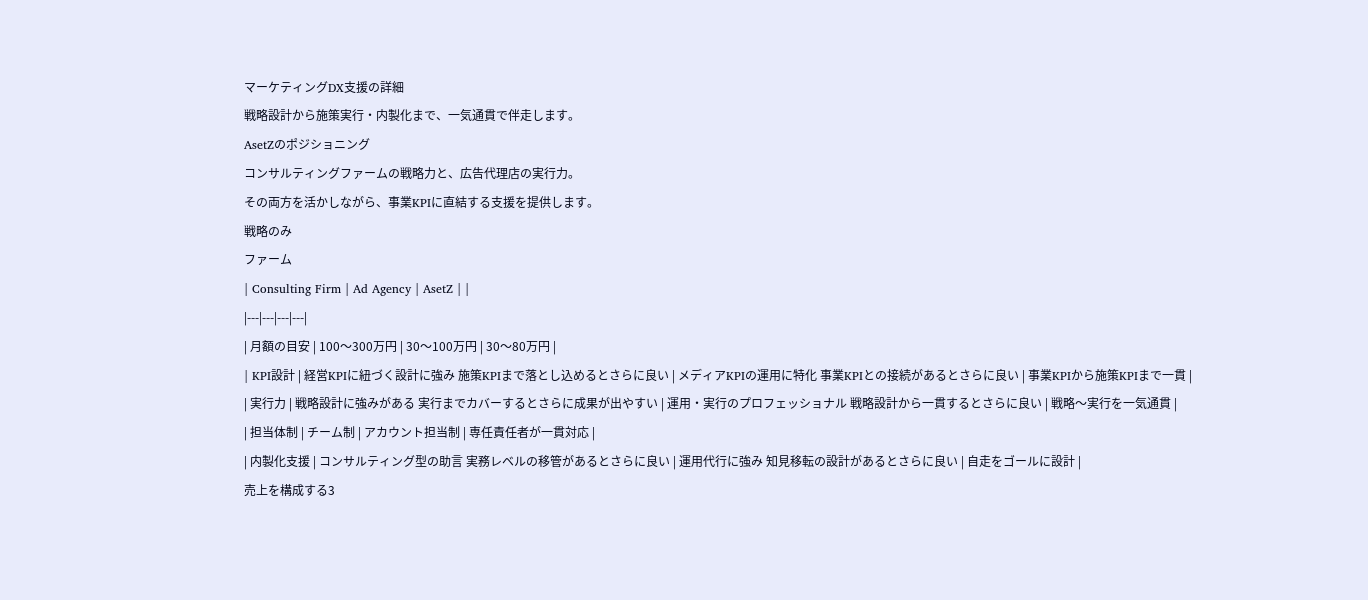マーケティングDX支援の詳細
戦略設計から施策実行・内製化まで、一気通貫で伴走します。
AsetZのポジショニング
コンサルティングファームの戦略力と、広告代理店の実行力。
その両方を活かしながら、事業KPIに直結する支援を提供します。
戦略のみ
ファーム
| Consulting Firm | Ad Agency | AsetZ | |
|---|---|---|---|
| 月額の目安 | 100〜300万円 | 30〜100万円 | 30〜80万円 |
| KPI設計 | 経営KPIに紐づく設計に強み 施策KPIまで落とし込めるとさらに良い | メディアKPIの運用に特化 事業KPIとの接続があるとさらに良い | 事業KPIから施策KPIまで一貫 |
| 実行力 | 戦略設計に強みがある 実行までカバーするとさらに成果が出やすい | 運用・実行のプロフェッショナル 戦略設計から一貫するとさらに良い | 戦略〜実行を一気通貫 |
| 担当体制 | チーム制 | アカウント担当制 | 専任責任者が一貫対応 |
| 内製化支援 | コンサルティング型の助言 実務レベルの移管があるとさらに良い | 運用代行に強み 知見移転の設計があるとさらに良い | 自走をゴールに設計 |
売上を構成する3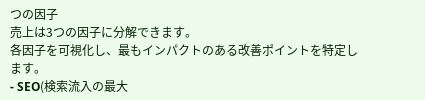つの因子
売上は3つの因子に分解できます。
各因子を可視化し、最もインパクトのある改善ポイントを特定します。
- SEO(検索流入の最大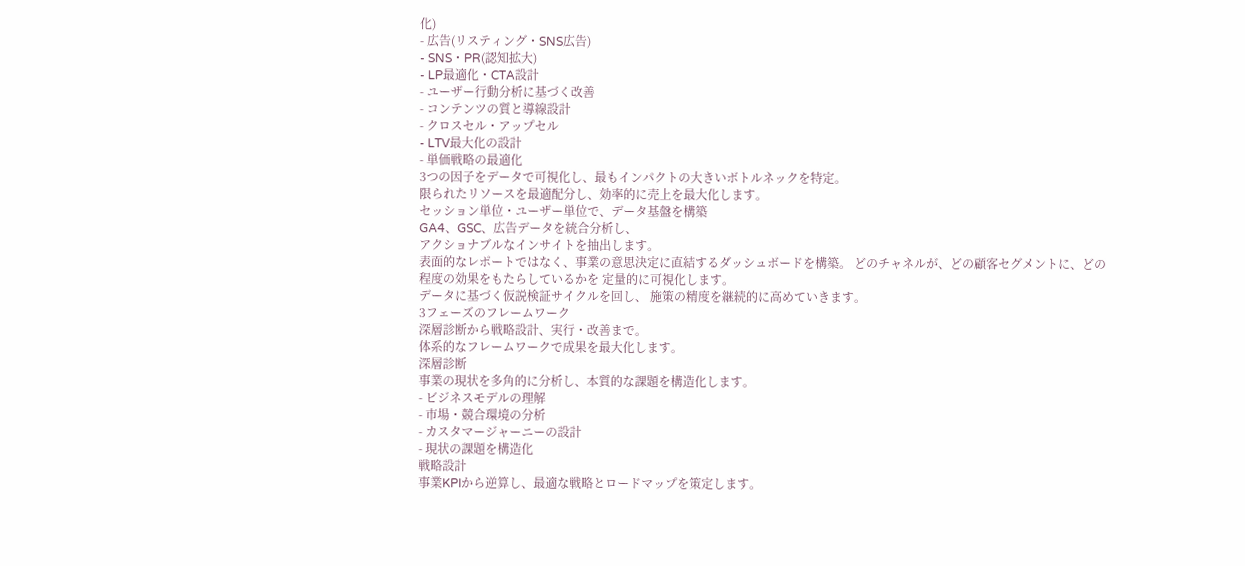化)
- 広告(リスティング・SNS広告)
- SNS・PR(認知拡大)
- LP最適化・CTA設計
- ユーザー行動分析に基づく改善
- コンテンツの質と導線設計
- クロスセル・アップセル
- LTV最大化の設計
- 単価戦略の最適化
3つの因子をデータで可視化し、最もインパクトの大きいボトルネックを特定。
限られたリソースを最適配分し、効率的に売上を最大化します。
セッション単位・ユーザー単位で、データ基盤を構築
GA4、GSC、広告データを統合分析し、
アクショナブルなインサイトを抽出します。
表面的なレポートではなく、事業の意思決定に直結するダッシュボードを構築。 どのチャネルが、どの顧客セグメントに、どの程度の効果をもたらしているかを 定量的に可視化します。
データに基づく仮説検証サイクルを回し、 施策の精度を継続的に高めていきます。
3フェーズのフレームワーク
深層診断から戦略設計、実行・改善まで。
体系的なフレームワークで成果を最大化します。
深層診断
事業の現状を多角的に分析し、本質的な課題を構造化します。
- ビジネスモデルの理解
- 市場・競合環境の分析
- カスタマージャーニーの設計
- 現状の課題を構造化
戦略設計
事業KPIから逆算し、最適な戦略とロードマップを策定します。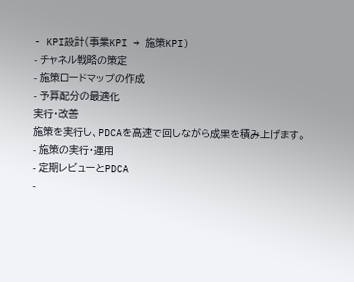- KPI設計(事業KPI → 施策KPI)
- チャネル戦略の策定
- 施策ロードマップの作成
- 予算配分の最適化
実行・改善
施策を実行し、PDCAを高速で回しながら成果を積み上げます。
- 施策の実行・運用
- 定期レビューとPDCA
-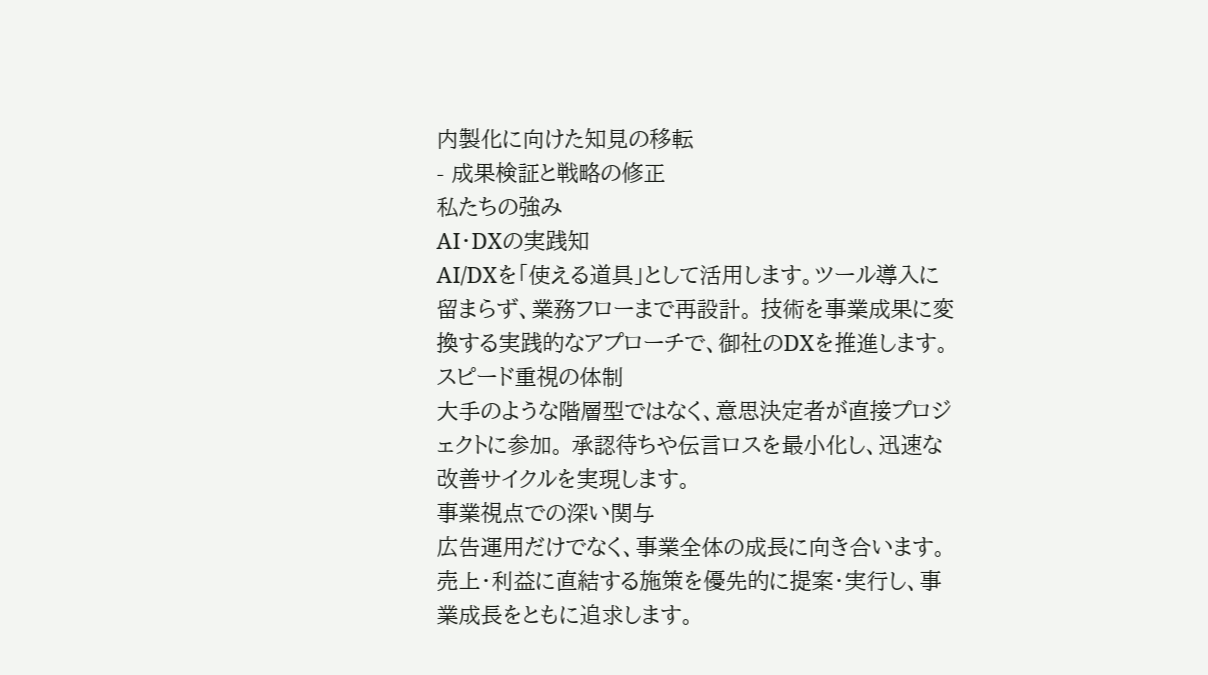内製化に向けた知見の移転
- 成果検証と戦略の修正
私たちの強み
AI・DXの実践知
AI/DXを「使える道具」として活用します。ツール導入に留まらず、業務フローまで再設計。 技術を事業成果に変換する実践的なアプローチで、御社のDXを推進します。
スピード重視の体制
大手のような階層型ではなく、意思決定者が直接プロジェクトに参加。 承認待ちや伝言ロスを最小化し、迅速な改善サイクルを実現します。
事業視点での深い関与
広告運用だけでなく、事業全体の成長に向き合います。 売上・利益に直結する施策を優先的に提案・実行し、事業成長をともに追求します。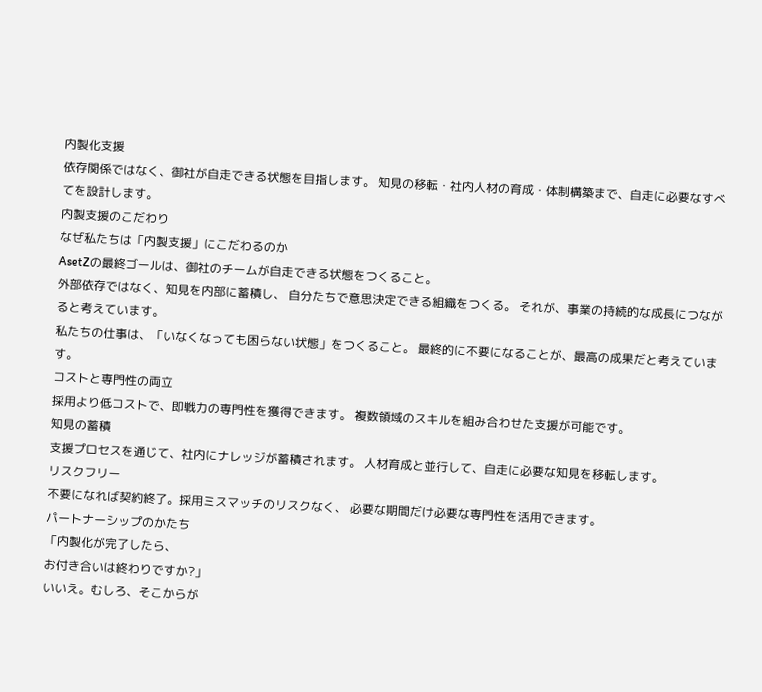内製化支援
依存関係ではなく、御社が自走できる状態を目指します。 知見の移転・社内人材の育成・体制構築まで、自走に必要なすべてを設計します。
内製支援のこだわり
なぜ私たちは「内製支援」にこだわるのか
AsetZの最終ゴールは、御社のチームが自走できる状態をつくること。
外部依存ではなく、知見を内部に蓄積し、 自分たちで意思決定できる組織をつくる。 それが、事業の持続的な成長につながると考えています。
私たちの仕事は、「いなくなっても困らない状態」をつくること。 最終的に不要になることが、最高の成果だと考えています。
コストと専門性の両立
採用より低コストで、即戦力の専門性を獲得できます。 複数領域のスキルを組み合わせた支援が可能です。
知見の蓄積
支援プロセスを通じて、社内にナレッジが蓄積されます。 人材育成と並行して、自走に必要な知見を移転します。
リスクフリー
不要になれば契約終了。採用ミスマッチのリスクなく、 必要な期間だけ必要な専門性を活用できます。
パートナーシップのかたち
「内製化が完了したら、
お付き合いは終わりですか?」
いいえ。むしろ、そこからが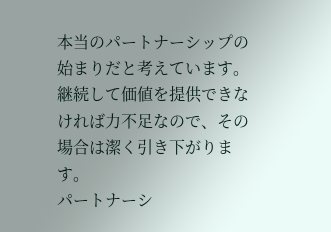本当のパートナーシップの始まりだと考えています。
継続して価値を提供できなければ力不足なので、その場合は潔く引き下がります。
パートナーシ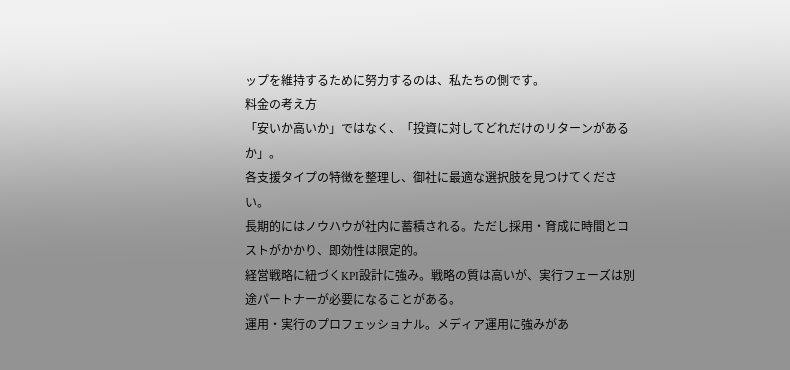ップを維持するために努力するのは、私たちの側です。
料金の考え方
「安いか高いか」ではなく、「投資に対してどれだけのリターンがあるか」。
各支援タイプの特徴を整理し、御社に最適な選択肢を見つけてください。
長期的にはノウハウが社内に蓄積される。ただし採用・育成に時間とコストがかかり、即効性は限定的。
経営戦略に紐づくKPI設計に強み。戦略の質は高いが、実行フェーズは別途パートナーが必要になることがある。
運用・実行のプロフェッショナル。メディア運用に強みがあ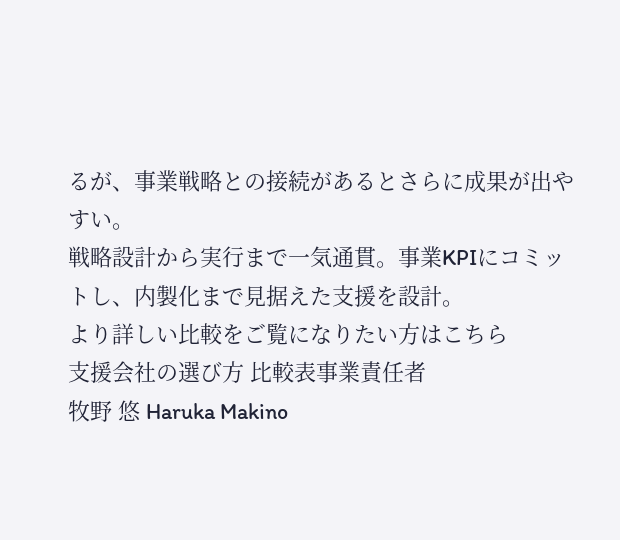るが、事業戦略との接続があるとさらに成果が出やすい。
戦略設計から実行まで一気通貫。事業KPIにコミットし、内製化まで見据えた支援を設計。
より詳しい比較をご覧になりたい方はこちら
支援会社の選び方 比較表事業責任者
牧野 悠 Haruka Makino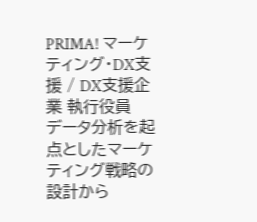PRIMA! マーケティング・DX支援 / DX支援企業 執行役員
データ分析を起点としたマーケティング戦略の設計から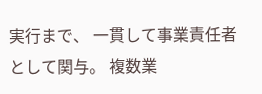実行まで、 一貫して事業責任者として関与。 複数業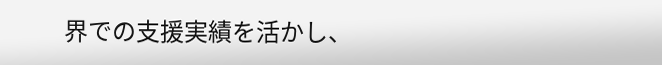界での支援実績を活かし、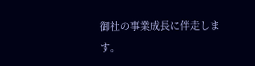御社の事業成長に伴走します。